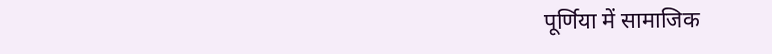पूर्णिया में सामाजिक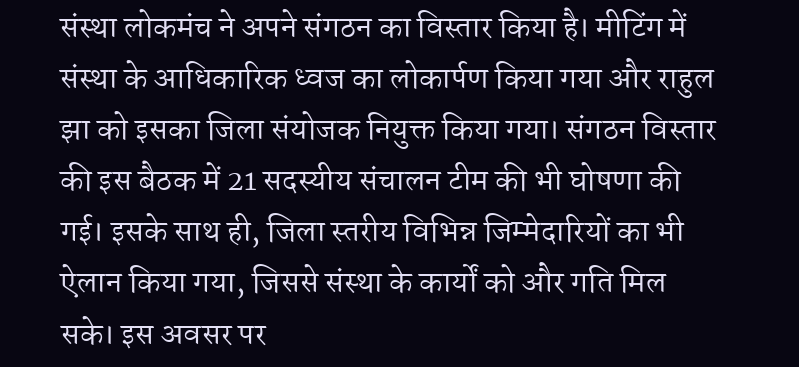संस्था लोकमंच ने अपने संगठन का विस्तार किया है। मीटिंग में संस्था के आधिकारिक ध्वज का लोकार्पण किया गया और राहुल झा को इसका जिला संयोजक नियुक्त किया गया। संगठन विस्तार की इस बैठक में 21 सदस्यीय संचालन टीम की भी घोषणा की गई। इसके साथ ही, जिला स्तरीय विभिन्न जिम्मेदारियों का भी ऐलान किया गया, जिससे संस्था के कार्यों को और गति मिल सके। इस अवसर पर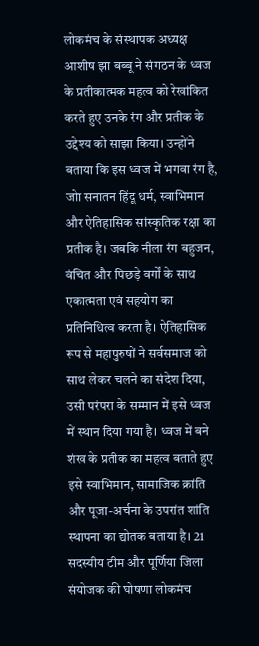लोकमंच के संस्थापक अध्यक्ष आशीष झा बब्बू ने संगठन के ध्वज के प्रतीकात्मक महत्व को रेखांकित करते हुए उनके रंग और प्रतीक के उद्देश्य को साझा किया। उन्होंने बताया कि इस ध्वज में भगवा रंग है, जोा सनातन हिंदू धर्म, स्वाभिमान और ऐतिहासिक सांस्कृतिक रक्षा का प्रतीक है। जबकि नीला रंग बहुजन, वंचित और पिछड़े वर्गों के साथ एकात्मता एवं सहयोग का प्रतिनिधित्व करता है। ऐतिहासिक रूप से महापुरुषों ने सर्वसमाज को साथ लेकर चलने का संदेश दिया, उसी परंपरा के सम्मान में इसे ध्वज में स्थान दिया गया है। ध्वज में बने शंख के प्रतीक का महत्व बताते हुए इसे स्वाभिमान, सामाजिक क्रांति और पूजा-अर्चना के उपरांत शांति स्थापना का द्योतक बताया है। 21 सदस्यीय टीम और पूर्णिया जिला संयोजक की घोषणा लोकमंच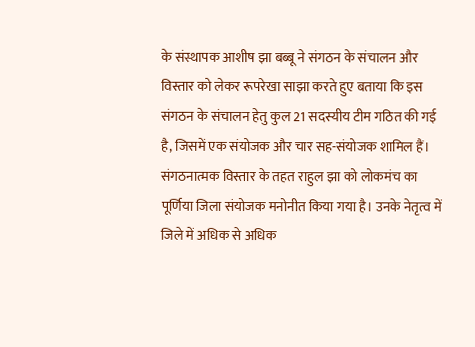के संस्थापक आशीष झा बब्बू ने संगठन के संचालन और विस्तार को लेकर रूपरेखा साझा करते हुए बताया कि इस संगठन के संचालन हेतु कुल 21 सदस्यीय टीम गठित की गई है, जिसमें एक संयोजक और चार सह-संयोजक शामिल हैं। संगठनात्मक विस्तार के तहत राहुल झा को लोकमंच का पूर्णिया जिला संयोजक मनोनीत किया गया है। उनके नेतृत्व में जिले में अधिक से अधिक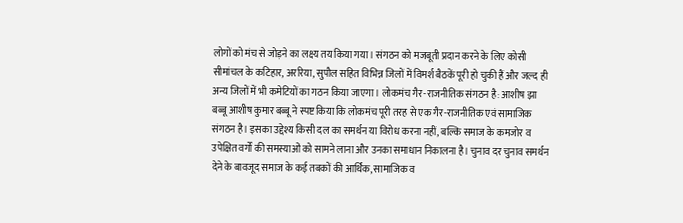लोगों को मंच से जोड़ने का लक्ष्य तय किया गया। संगठन को मजबूती प्रदान करने के लिए कोसी सीमांचल के कटिहार, अररिया, सुपौल सहित विभिन्न जिलों में विमर्श बैठकें पूरी हो चुकी हैं और जल्द ही अन्य जिलों में भी कमेटियों का गठन किया जाएगा। लोकमंच गैर-राजनीतिक संगठन है: आशीष झा बब्बू आशीष कुमार बब्बू ने स्पष्ट किया कि लोकमंच पूरी तरह से एक गैर-राजनीतिक एवं सामाजिक संगठन है। इसका उद्देश्य किसी दल का समर्थन या विरोध करना नहीं, बल्कि समाज के कमजोर व उपेक्षित वर्गों की समस्याओं को सामने लाना और उनका समाधान निकालना है। चुनाव दर चुनाव समर्थन देने के बावजूद समाज के कई तबकों की आर्थिक, सामाजिक व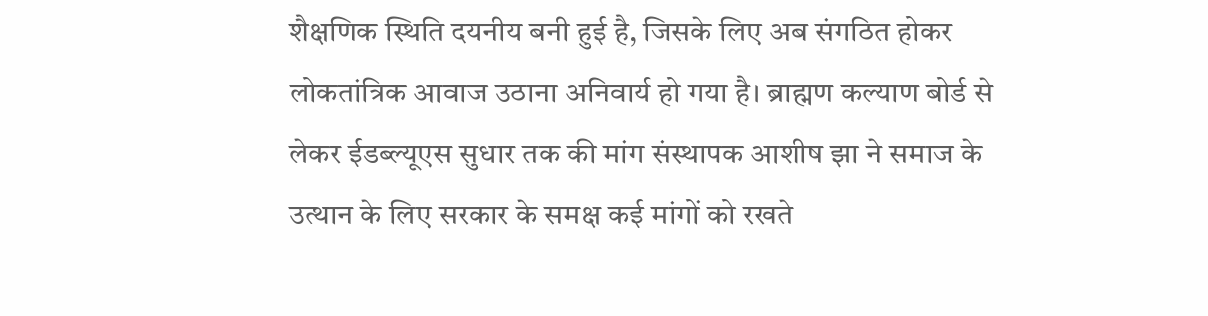शैक्षणिक स्थिति दयनीय बनी हुई है, जिसके लिए अब संगठित होकर लोकतांत्रिक आवाज उठाना अनिवार्य हो गया है। ब्राह्मण कल्याण बोर्ड से लेकर ईडब्ल्यूएस सुधार तक की मांग संस्थापक आशीष झा ने समाज के उत्थान के लिए सरकार के समक्ष कई मांगों को रखते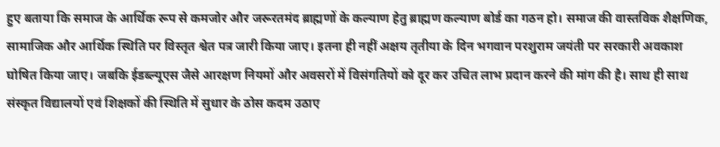हुए बताया कि समाज के आर्थिक रूप से कमजोर और जरूरतमंद ब्राह्मणों के कल्याण हेतु ब्राह्मण कल्याण बोर्ड का गठन हो। समाज की वास्तविक शैक्षणिक, सामाजिक और आर्थिक स्थिति पर विस्तृत श्वेत पत्र जारी किया जाए। इतना ही नहीं अक्षय तृतीया के दिन भगवान परशुराम जयंती पर सरकारी अवकाश घोषित किया जाए। जबकि ईडब्ल्यूएस जैसे आरक्षण नियमों और अवसरों में विसंगतियों को दूर कर उचित लाभ प्रदान करने की मांग की है। साथ ही साथ संस्कृत विद्यालयों एवं शिक्षकों की स्थिति में सुधार के ठोस कदम उठाए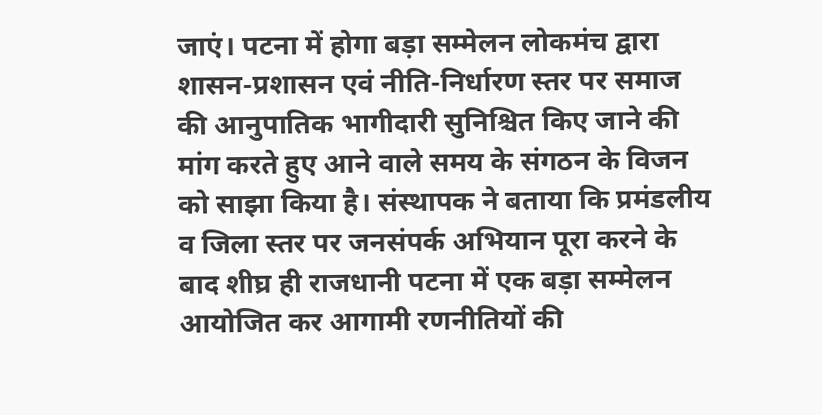जाएं। पटना में होगा बड़ा सम्मेलन लोकमंच द्वारा शासन-प्रशासन एवं नीति-निर्धारण स्तर पर समाज की आनुपातिक भागीदारी सुनिश्चित किए जाने की मांग करते हुए आने वाले समय के संगठन के विजन को साझा किया है। संस्थापक ने बताया कि प्रमंडलीय व जिला स्तर पर जनसंपर्क अभियान पूरा करने के बाद शीघ्र ही राजधानी पटना में एक बड़ा सम्मेलन आयोजित कर आगामी रणनीतियों की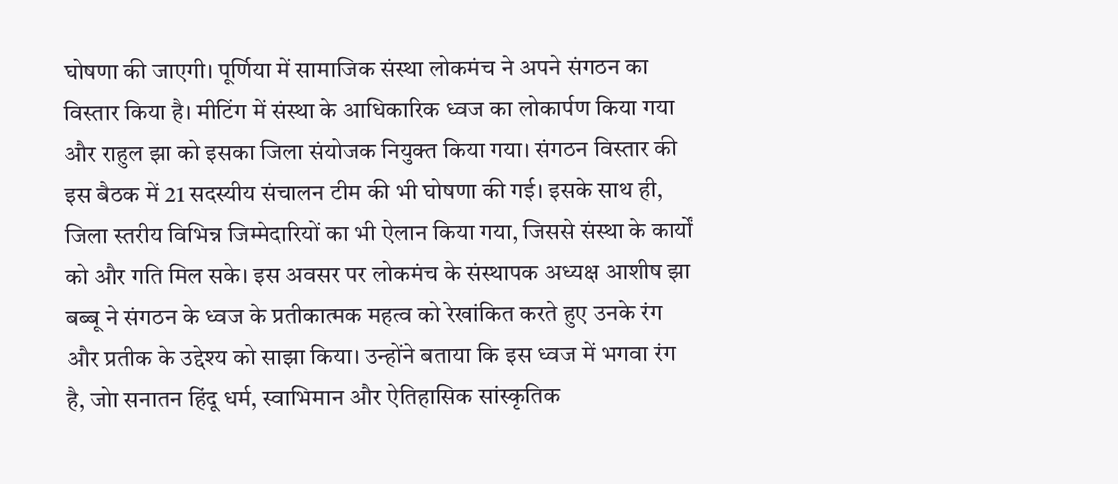घोषणा की जाएगी। पूर्णिया में सामाजिक संस्था लोकमंच ने अपने संगठन का विस्तार किया है। मीटिंग में संस्था के आधिकारिक ध्वज का लोकार्पण किया गया और राहुल झा को इसका जिला संयोजक नियुक्त किया गया। संगठन विस्तार की इस बैठक में 21 सदस्यीय संचालन टीम की भी घोषणा की गई। इसके साथ ही, जिला स्तरीय विभिन्न जिम्मेदारियों का भी ऐलान किया गया, जिससे संस्था के कार्यों को और गति मिल सके। इस अवसर पर लोकमंच के संस्थापक अध्यक्ष आशीष झा बब्बू ने संगठन के ध्वज के प्रतीकात्मक महत्व को रेखांकित करते हुए उनके रंग और प्रतीक के उद्देश्य को साझा किया। उन्होंने बताया कि इस ध्वज में भगवा रंग है, जोा सनातन हिंदू धर्म, स्वाभिमान और ऐतिहासिक सांस्कृतिक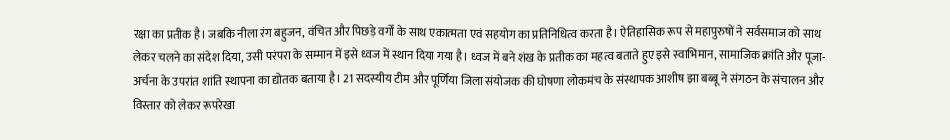रक्षा का प्रतीक है। जबकि नीला रंग बहुजन, वंचित और पिछड़े वर्गों के साथ एकात्मता एवं सहयोग का प्रतिनिधित्व करता है। ऐतिहासिक रूप से महापुरुषों ने सर्वसमाज को साथ लेकर चलने का संदेश दिया, उसी परंपरा के सम्मान में इसे ध्वज में स्थान दिया गया है। ध्वज में बने शंख के प्रतीक का महत्व बताते हुए इसे स्वाभिमान, सामाजिक क्रांति और पूजा-अर्चना के उपरांत शांति स्थापना का द्योतक बताया है। 21 सदस्यीय टीम और पूर्णिया जिला संयोजक की घोषणा लोकमंच के संस्थापक आशीष झा बब्बू ने संगठन के संचालन और विस्तार को लेकर रूपरेखा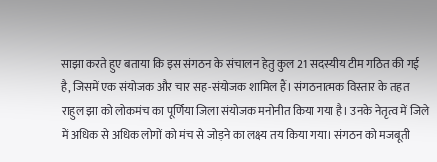साझा करते हुए बताया कि इस संगठन के संचालन हेतु कुल 21 सदस्यीय टीम गठित की गई है, जिसमें एक संयोजक और चार सह-संयोजक शामिल हैं। संगठनात्मक विस्तार के तहत राहुल झा को लोकमंच का पूर्णिया जिला संयोजक मनोनीत किया गया है। उनके नेतृत्व में जिले में अधिक से अधिक लोगों को मंच से जोड़ने का लक्ष्य तय किया गया। संगठन को मजबूती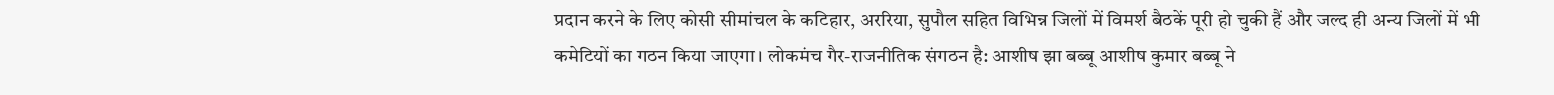प्रदान करने के लिए कोसी सीमांचल के कटिहार, अररिया, सुपौल सहित विभिन्न जिलों में विमर्श बैठकें पूरी हो चुकी हैं और जल्द ही अन्य जिलों में भी कमेटियों का गठन किया जाएगा। लोकमंच गैर-राजनीतिक संगठन है: आशीष झा बब्बू आशीष कुमार बब्बू ने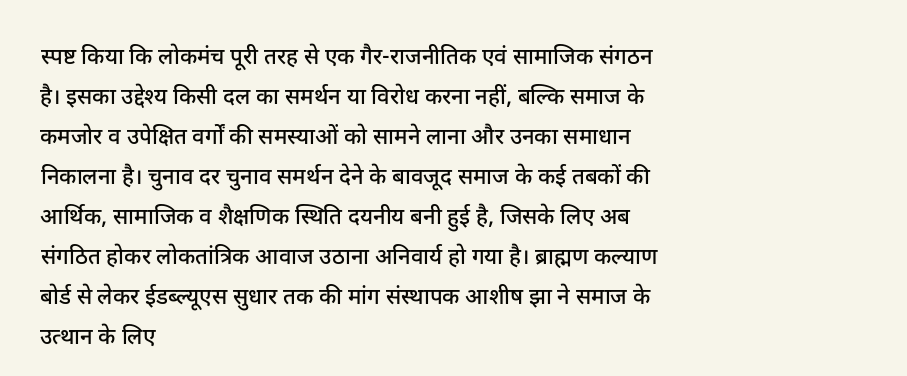स्पष्ट किया कि लोकमंच पूरी तरह से एक गैर-राजनीतिक एवं सामाजिक संगठन है। इसका उद्देश्य किसी दल का समर्थन या विरोध करना नहीं, बल्कि समाज के कमजोर व उपेक्षित वर्गों की समस्याओं को सामने लाना और उनका समाधान निकालना है। चुनाव दर चुनाव समर्थन देने के बावजूद समाज के कई तबकों की आर्थिक, सामाजिक व शैक्षणिक स्थिति दयनीय बनी हुई है, जिसके लिए अब संगठित होकर लोकतांत्रिक आवाज उठाना अनिवार्य हो गया है। ब्राह्मण कल्याण बोर्ड से लेकर ईडब्ल्यूएस सुधार तक की मांग संस्थापक आशीष झा ने समाज के उत्थान के लिए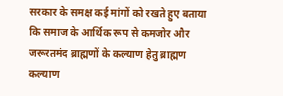सरकार के समक्ष कई मांगों को रखते हुए बताया कि समाज के आर्थिक रूप से कमजोर और जरूरतमंद ब्राह्मणों के कल्याण हेतु ब्राह्मण कल्याण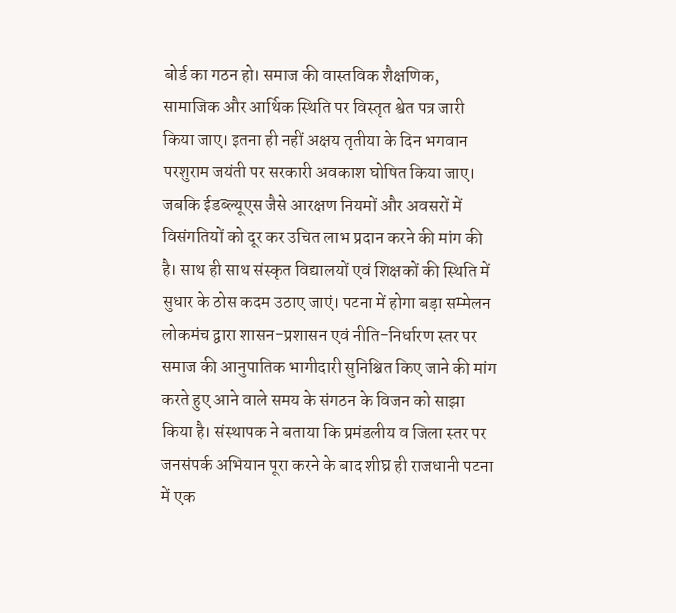बोर्ड का गठन हो। समाज की वास्तविक शैक्षणिक, सामाजिक और आर्थिक स्थिति पर विस्तृत श्वेत पत्र जारी किया जाए। इतना ही नहीं अक्षय तृतीया के दिन भगवान परशुराम जयंती पर सरकारी अवकाश घोषित किया जाए। जबकि ईडब्ल्यूएस जैसे आरक्षण नियमों और अवसरों में विसंगतियों को दूर कर उचित लाभ प्रदान करने की मांग की है। साथ ही साथ संस्कृत विद्यालयों एवं शिक्षकों की स्थिति में सुधार के ठोस कदम उठाए जाएं। पटना में होगा बड़ा सम्मेलन लोकमंच द्वारा शासन-प्रशासन एवं नीति-निर्धारण स्तर पर समाज की आनुपातिक भागीदारी सुनिश्चित किए जाने की मांग करते हुए आने वाले समय के संगठन के विजन को साझा किया है। संस्थापक ने बताया कि प्रमंडलीय व जिला स्तर पर जनसंपर्क अभियान पूरा करने के बाद शीघ्र ही राजधानी पटना में एक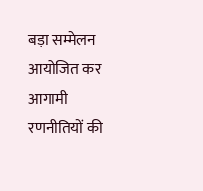बड़ा सम्मेलन आयोजित कर आगामी रणनीतियों की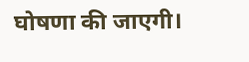घोषणा की जाएगी।